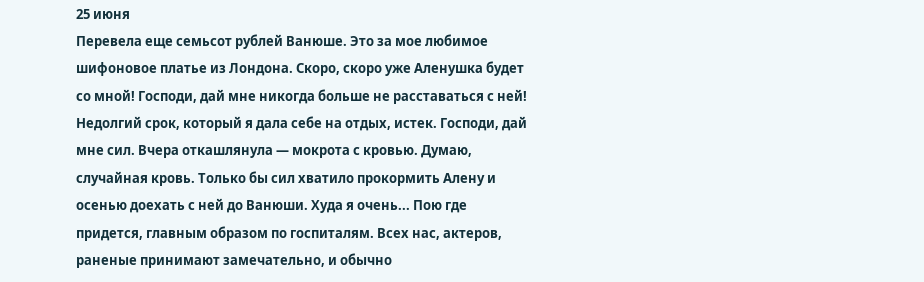25 июня
Перевела еще семьсот рублей Ванюше. Это за мое любимое шифоновое платье из Лондона. Скоро, скоро уже Аленушка будет со мной! Господи, дай мне никогда больше не расставаться с ней! Недолгий срок, который я дала себе на отдых, истек. Господи, дай мне сил. Вчера откашлянула — мокрота с кровью. Думаю, случайная кровь. Только бы сил хватило прокормить Алену и осенью доехать с ней до Ванюши. Худа я очень... Пою где придется, главным образом по госпиталям. Всех нас, актеров, раненые принимают замечательно, и обычно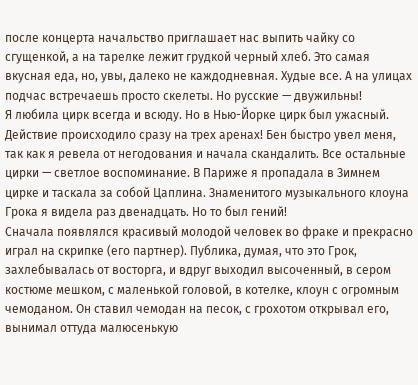после концерта начальство приглашает нас выпить чайку со сгущенкой, а на тарелке лежит грудкой черный хлеб. Это самая вкусная еда, но, увы, далеко не каждодневная. Худые все. А на улицах подчас встречаешь просто скелеты. Но русские — двужильны!
Я любила цирк всегда и всюду. Но в Нью-Йорке цирк был ужасный. Действие происходило сразу на трех аренах! Бен быстро увел меня, так как я ревела от негодования и начала скандалить. Все остальные цирки — светлое воспоминание. В Париже я пропадала в Зимнем цирке и таскала за собой Цаплина. Знаменитого музыкального клоуна Грока я видела раз двенадцать. Но то был гений!
Сначала появлялся красивый молодой человек во фраке и прекрасно играл на скрипке (его партнер). Публика, думая, что это Грок, захлебывалась от восторга, и вдруг выходил высоченный, в сером костюме мешком, с маленькой головой, в котелке, клоун с огромным чемоданом. Он ставил чемодан на песок, с грохотом открывал его, вынимал оттуда малюсенькую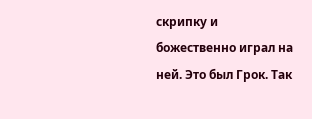скрипку и божественно играл на ней. Это был Грок. Так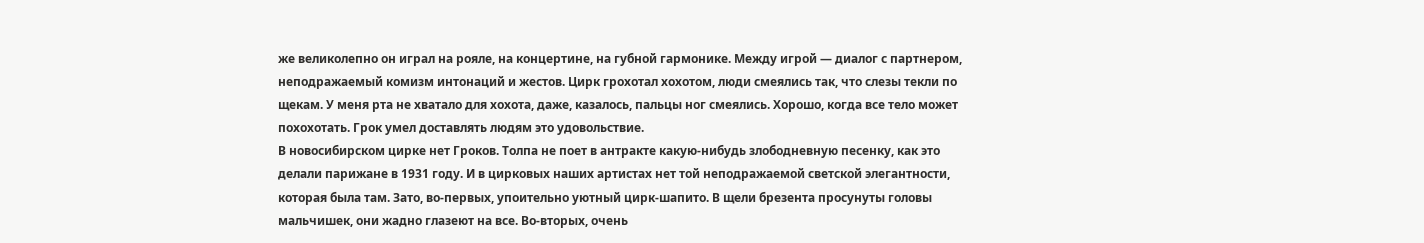же великолепно он играл на рояле, на концертине, на губной гармонике. Между игрой — диалог с партнером, неподражаемый комизм интонаций и жестов. Цирк грохотал хохотом, люди смеялись так, что слезы текли по щекам. У меня рта не хватало для хохота, даже, казалось, пальцы ног смеялись. Хорошо, когда все тело может похохотать. Грок умел доставлять людям это удовольствие.
В новосибирском цирке нет Гроков. Толпа не поет в антракте какую-нибудь злободневную песенку, как это делали парижане в 1931 году. И в цирковых наших артистах нет той неподражаемой светской элегантности, которая была там. Зато, во-первых, упоительно уютный цирк-шапито. В щели брезента просунуты головы мальчишек, они жадно глазеют на все. Во-вторых, очень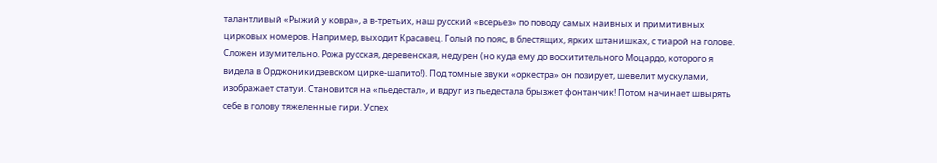талантливый «Рыжий у ковра», а в-третьих, наш русский «всерьез» по поводу самых наивных и примитивных цирковых номеров. Например, выходит Красавец. Голый по пояс, в блестящих, ярких штанишках, с тиарой на голове. Сложен изумительно. Рожа русская, деревенская, недурен (но куда ему до восхитительного Моцардо, которого я видела в Орджоникидзевском цирке-шапито!). Под томные звуки «оркестра» он позирует, шевелит мускулами, изображает статуи. Становится на «пьедестал», и вдруг из пьедестала брызжет фонтанчик! Потом начинает швырять себе в голову тяжеленные гири. Успех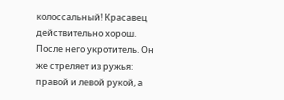колоссальный! Красавец действительно хорош. После него укротитель. Он же стреляет из ружья: правой и левой рукой, а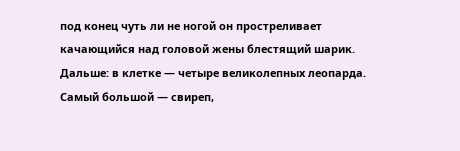под конец чуть ли не ногой он простреливает качающийся над головой жены блестящий шарик. Дальше: в клетке — четыре великолепных леопарда. Самый большой — свиреп,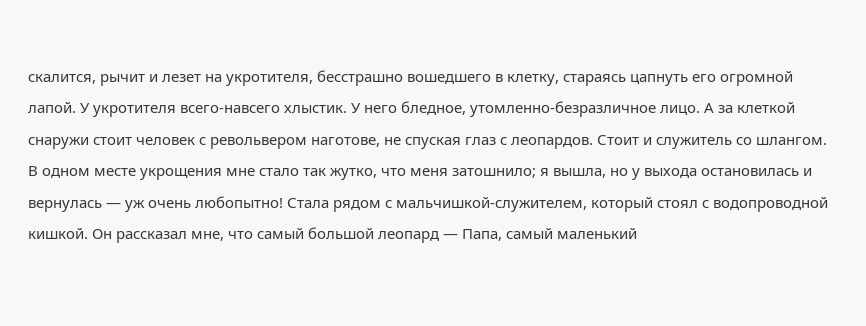скалится, рычит и лезет на укротителя, бесстрашно вошедшего в клетку, стараясь цапнуть его огромной лапой. У укротителя всего-навсего хлыстик. У него бледное, утомленно-безразличное лицо. А за клеткой снаружи стоит человек с револьвером наготове, не спуская глаз с леопардов. Стоит и служитель со шлангом. В одном месте укрощения мне стало так жутко, что меня затошнило; я вышла, но у выхода остановилась и вернулась — уж очень любопытно! Стала рядом с мальчишкой-служителем, который стоял с водопроводной кишкой. Он рассказал мне, что самый большой леопард — Папа, самый маленький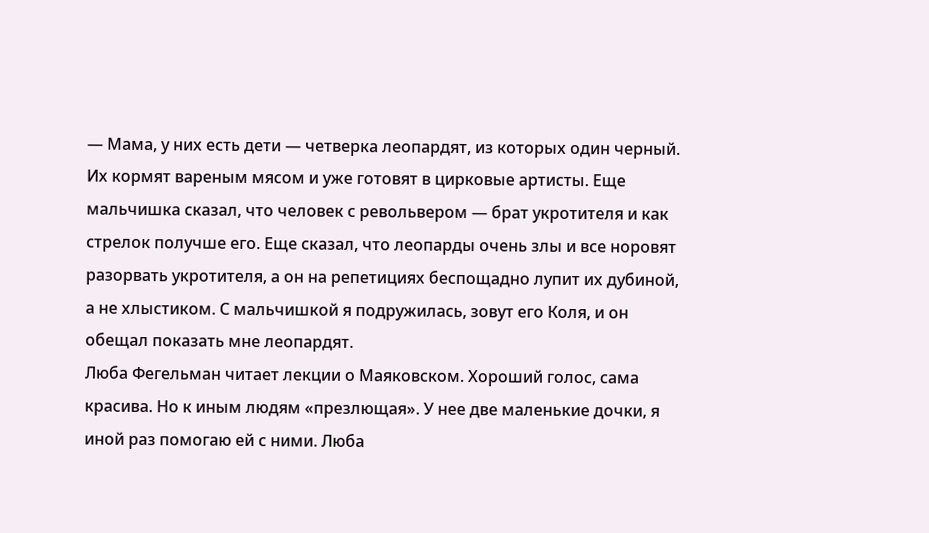— Мама, у них есть дети — четверка леопардят, из которых один черный. Их кормят вареным мясом и уже готовят в цирковые артисты. Еще мальчишка сказал, что человек с револьвером — брат укротителя и как стрелок получше его. Еще сказал, что леопарды очень злы и все норовят разорвать укротителя, а он на репетициях беспощадно лупит их дубиной, а не хлыстиком. С мальчишкой я подружилась, зовут его Коля, и он обещал показать мне леопардят.
Люба Фегельман читает лекции о Маяковском. Хороший голос, сама красива. Но к иным людям «презлющая». У нее две маленькие дочки, я иной раз помогаю ей с ними. Люба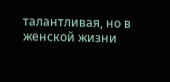талантливая, но в женской жизни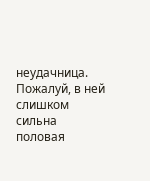неудачница. Пожалуй, в ней слишком сильна половая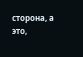сторона, а это,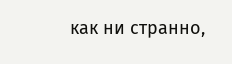как ни странно,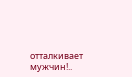отталкивает мужчин!..